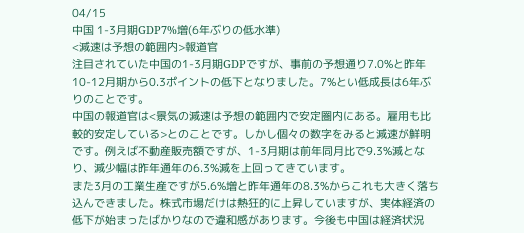04/15
中国 1-3月期GDP7%増(6年ぶりの低水準)
<減速は予想の範囲内>報道官
注目されていた中国の1-3月期GDPですが、事前の予想通り7.0%と昨年10-12月期から0.3ポイントの低下となりました。7%とい低成長は6年ぶりのことです。
中国の報道官は<景気の減速は予想の範囲内で安定圏内にある。雇用も比較的安定している>とのことです。しかし個々の数字をみると減速が鮮明です。例えば不動産販売額ですが、1-3月期は前年同月比で9.3%減となり、減少幅は昨年通年の6.3%減を上回ってきています。
また3月の工業生産ですが5.6%増と昨年通年の8.3%からこれも大きく落ち込んできました。株式市場だけは熱狂的に上昇していますが、実体経済の低下が始まったばかりなので違和感があります。今後も中国は経済状況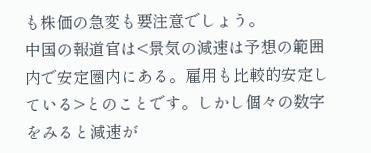も株価の急変も要注意でしょう。
中国の報道官は<景気の減速は予想の範囲内で安定圏内にある。雇用も比較的安定している>とのことです。しかし個々の数字をみると減速が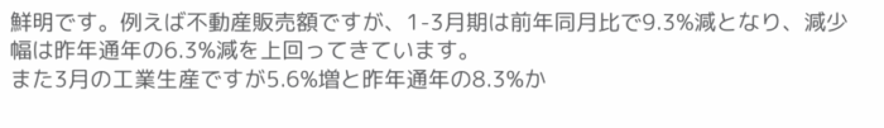鮮明です。例えば不動産販売額ですが、1-3月期は前年同月比で9.3%減となり、減少幅は昨年通年の6.3%減を上回ってきています。
また3月の工業生産ですが5.6%増と昨年通年の8.3%か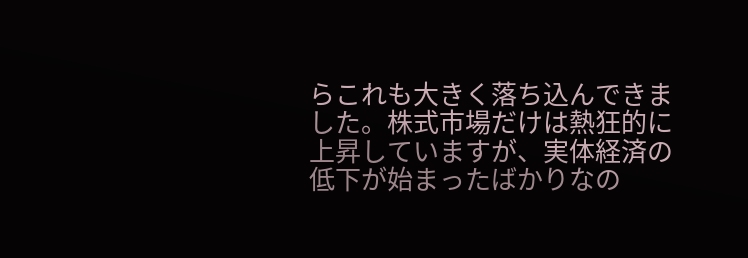らこれも大きく落ち込んできました。株式市場だけは熱狂的に上昇していますが、実体経済の低下が始まったばかりなの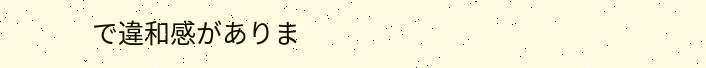で違和感がありま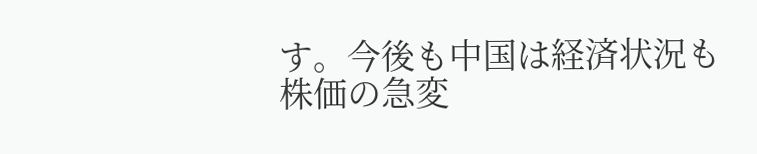す。今後も中国は経済状況も株価の急変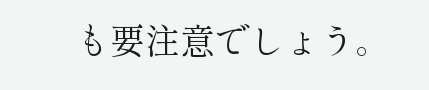も要注意でしょう。